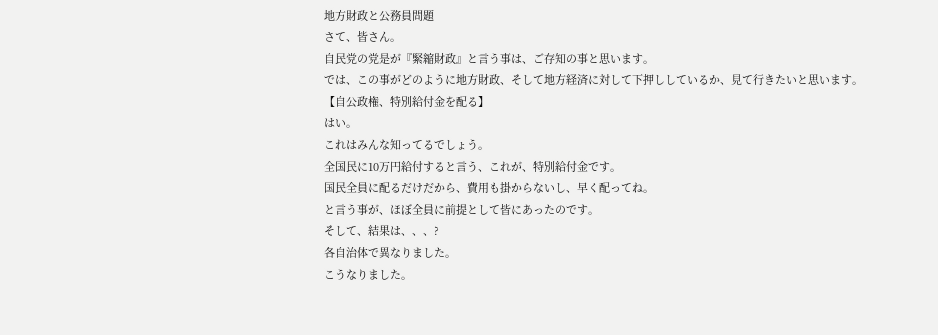地方財政と公務員問題
さて、皆さん。
自民党の党是が『緊縮財政』と言う事は、ご存知の事と思います。
では、この事がどのように地方財政、そして地方経済に対して下押ししているか、見て行きたいと思います。
【自公政権、特別給付金を配る】
はい。
これはみんな知ってるでしょう。
全国民に10万円給付すると言う、これが、特別給付金です。
国民全員に配るだけだから、費用も掛からないし、早く配ってね。
と言う事が、ほぼ全員に前提として皆にあったのです。
そして、結果は、、、?
各自治体で異なりました。
こうなりました。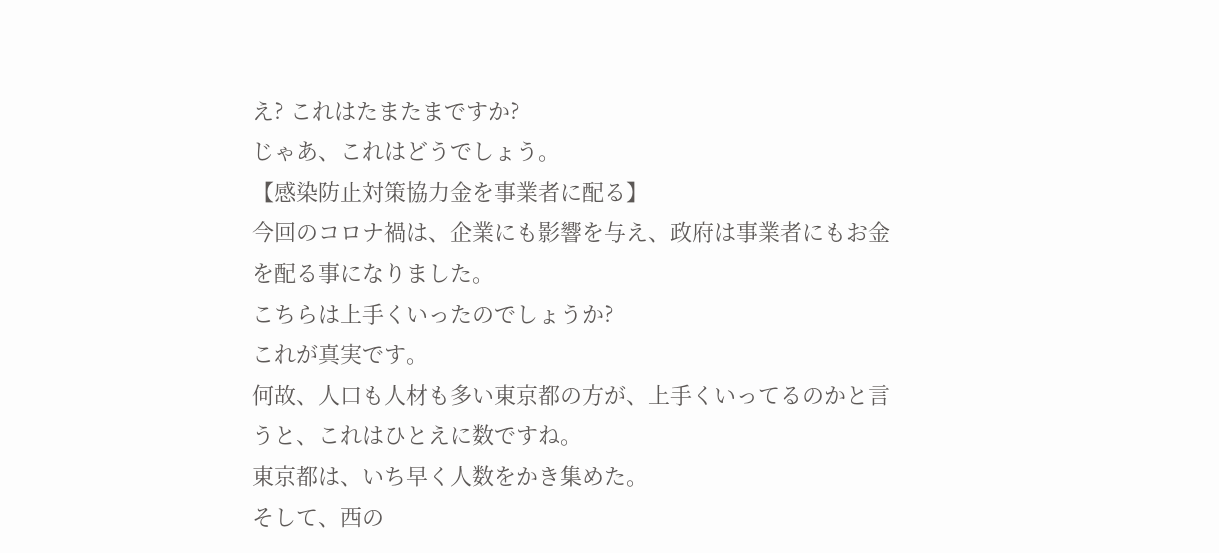え? これはたまたまですか?
じゃあ、これはどうでしょう。
【感染防止対策協力金を事業者に配る】
今回のコロナ禍は、企業にも影響を与え、政府は事業者にもお金を配る事になりました。
こちらは上手くいったのでしょうか?
これが真実です。
何故、人口も人材も多い東京都の方が、上手くいってるのかと言うと、これはひとえに数ですね。
東京都は、いち早く人数をかき集めた。
そして、西の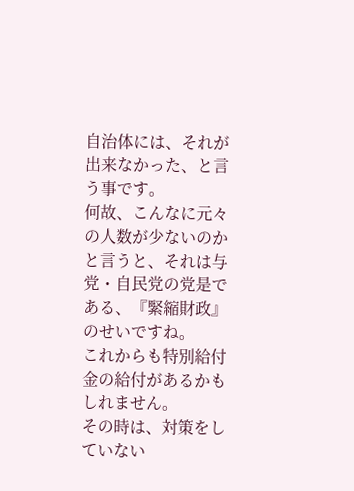自治体には、それが出来なかった、と言う事です。
何故、こんなに元々の人数が少ないのかと言うと、それは与党・自民党の党是である、『緊縮財政』のせいですね。
これからも特別給付金の給付があるかもしれません。
その時は、対策をしていない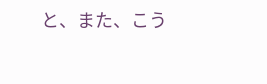と、また、こう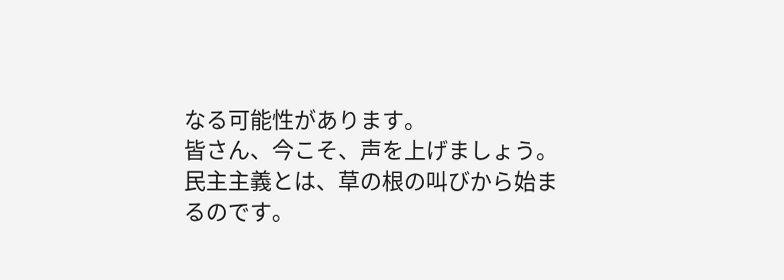なる可能性があります。
皆さん、今こそ、声を上げましょう。
民主主義とは、草の根の叫びから始まるのです。